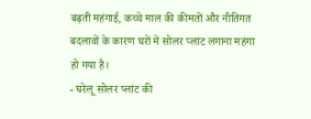बढ़ती महंगाई, कच्चे माल की कीमतों और नीतिगत बदलावों के कारण घरों में सोलर प्लांट लगाना महंगा हो गया है।
- घरेलू सोलर प्लांट की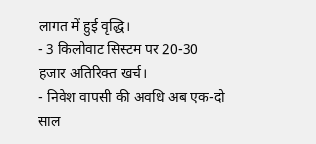लागत में हुई वृद्धि।
- 3 किलोवाट सिस्टम पर 20-30 हजार अतिरिक्त खर्च।
- निवेश वापसी की अवधि अब एक-दो साल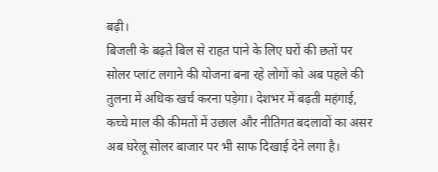बढ़ी।
बिजली के बढ़ते बिल से राहत पाने के लिए घरों की छतों पर सोलर प्लांट लगाने की योजना बना रहे लोगों को अब पहले की तुलना में अधिक खर्च करना पड़ेगा। देशभर में बढ़ती महंगाई, कच्चे माल की कीमतों में उछाल और नीतिगत बदलावों का असर अब घरेलू सोलर बाजार पर भी साफ दिखाई देने लगा है।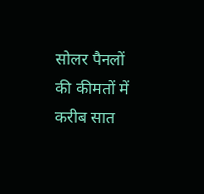सोलर पैनलों की कीमतों में करीब सात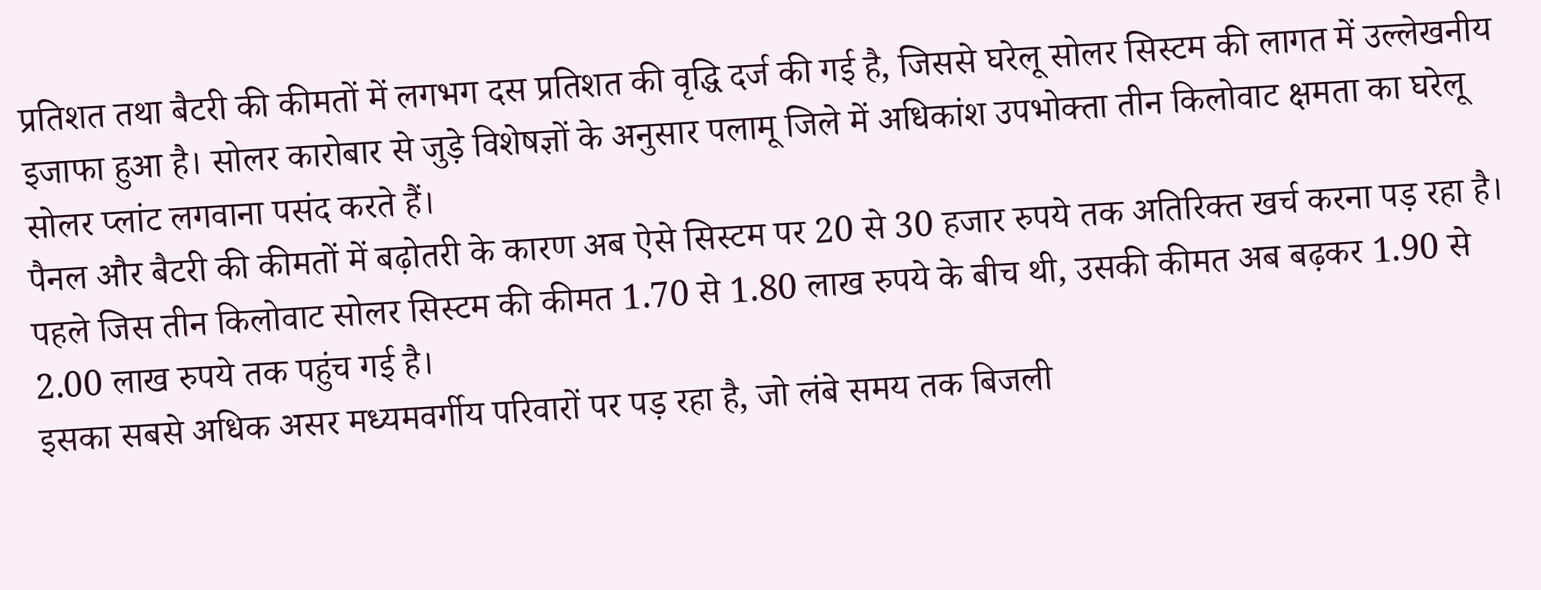प्रतिशत तथा बैटरी की कीमतों में लगभग दस प्रतिशत की वृद्धि दर्ज की गई है, जिससे घरेलू सोलर सिस्टम की लागत में उल्लेखनीय इजाफा हुआ है। सोलर कारोबार से जुड़े विशेषज्ञों के अनुसार पलामू जिले में अधिकांश उपभोक्ता तीन किलोवाट क्षमता का घरेलू सोलर प्लांट लगवाना पसंद करते हैं।
पैनल और बैटरी की कीमतों में बढ़ोतरी के कारण अब ऐसे सिस्टम पर 20 से 30 हजार रुपये तक अतिरिक्त खर्च करना पड़ रहा है। पहले जिस तीन किलोवाट सोलर सिस्टम की कीमत 1.70 से 1.80 लाख रुपये के बीच थी, उसकी कीमत अब बढ़कर 1.90 से 2.00 लाख रुपये तक पहुंच गई है।
इसका सबसे अधिक असर मध्यमवर्गीय परिवारों पर पड़ रहा है, जो लंबे समय तक बिजली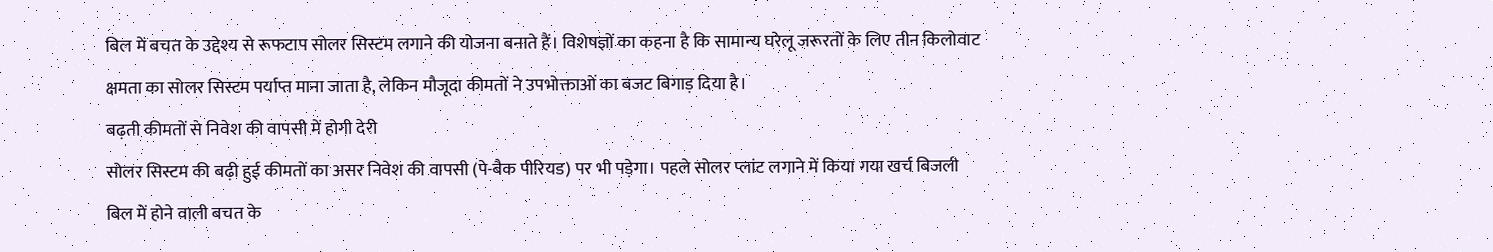बिल में बचत के उद्देश्य से रूफटाप सोलर सिस्टम लगाने की योजना बनाते हैं। विशेषज्ञों का कहना है कि सामान्य घरेलू जरूरतों के लिए तीन किलोवाट क्षमता का सोलर सिस्टम पर्याप्त माना जाता है, लेकिन मौजूदा कीमतों ने उपभोक्ताओं का बजट बिगाड़ दिया है।
बढ़ती कीमतों से निवेश की वापसी में होगी देरी
सोलर सिस्टम की बढ़ी हुई कीमतों का असर निवेश की वापसी (पे-बैक पीरियड) पर भी पड़ेगा। पहले सोलर प्लांट लगाने में किया गया खर्च बिजली बिल में होने वाली बचत के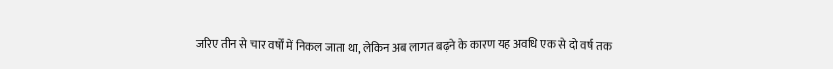जरिए तीन से चार वर्षों में निकल जाता था, लेकिन अब लागत बढ़ने के कारण यह अवधि एक से दो वर्ष तक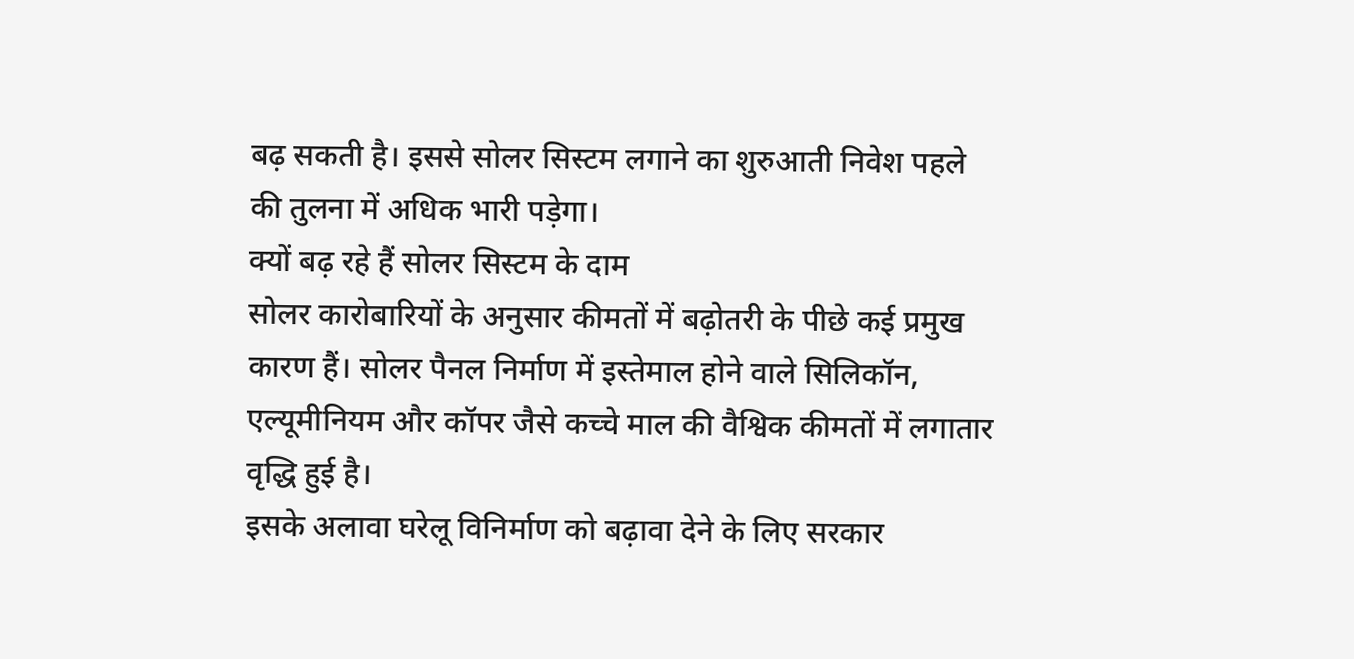बढ़ सकती है। इससे सोलर सिस्टम लगाने का शुरुआती निवेश पहले की तुलना में अधिक भारी पड़ेगा।
क्यों बढ़ रहे हैं सोलर सिस्टम के दाम
सोलर कारोबारियों के अनुसार कीमतों में बढ़ोतरी के पीछे कई प्रमुख कारण हैं। सोलर पैनल निर्माण में इस्तेमाल होने वाले सिलिकॉन, एल्यूमीनियम और कॉपर जैसे कच्चे माल की वैश्विक कीमतों में लगातार वृद्धि हुई है।
इसके अलावा घरेलू विनिर्माण को बढ़ावा देने के लिए सरकार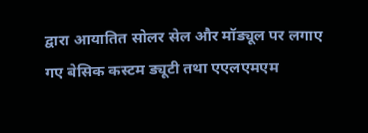द्वारा आयातित सोलर सेल और मॉड्यूल पर लगाए गए बेसिक कस्टम ड्यूटी तथा एएलएमएम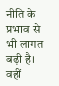नीति के प्रभाव से भी लागत बढ़ी है। वहीं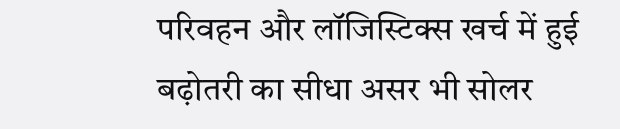परिवहन और लॉजिस्टिक्स खर्च में हुई बढ़ोतरी का सीधा असर भी सोलर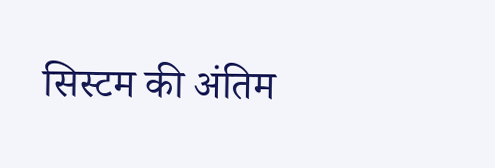सिस्टम की अंतिम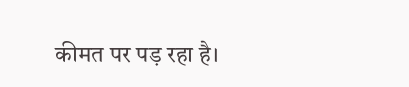कीमत पर पड़ रहा है।